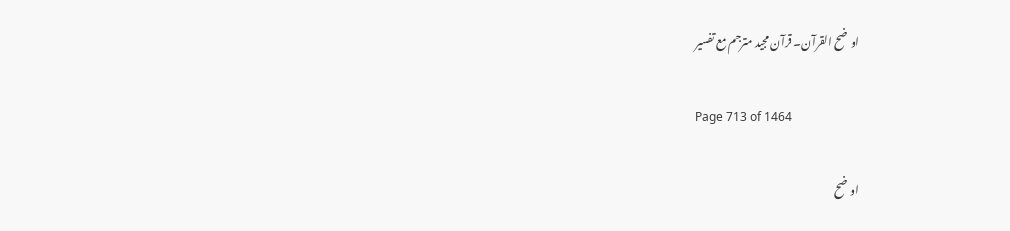اوضح القرآن۔ قرآن مجید مترجم مع تفسیر

Page 713 of 1464

اوضح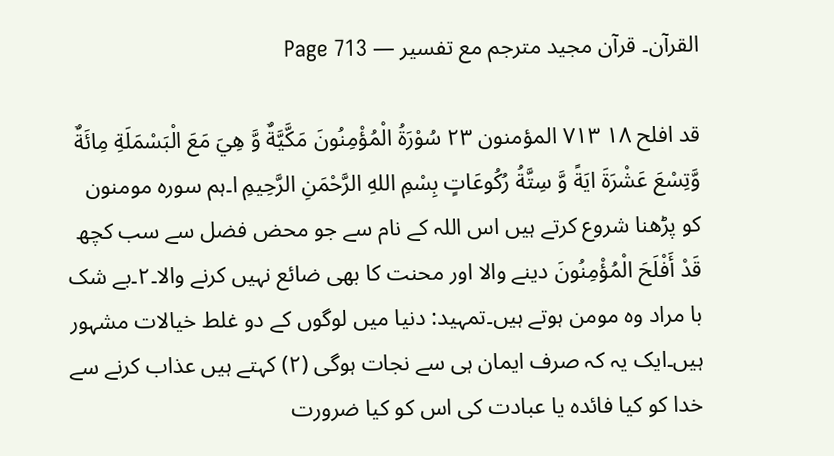القرآن۔ قرآن مجید مترجم مع تفسیر — Page 713

قد افلح ۱۸ ۷۱۳ المؤمنون ٢٣ سُوْرَةُ الْمُؤْمِنُونَ مَكَّيَّةٌ وَّ هِيَ مَعَ الْبَسْمَلَةِ مِائَةٌ وَّتِسْعَ عَشْرَةَ ايَةً وَّ سِتَّةُ رُكُوعَاتٍ بِسْمِ اللهِ الرَّحْمَنِ الرَّحِيمِ ا۔ہم سورہ مومنون کو پڑھنا شروع کرتے ہیں اس اللہ کے نام سے جو محض فضل سے سب کچھ قَدْ أَفْلَحَ الْمُؤْمِنُونَ دینے والا اور محنت کا بھی ضائع نہیں کرنے والا۔۲۔بے شک با مراد وہ مومن ہوتے ہیں۔تمہید: دنیا میں لوگوں کے دو غلط خیالات مشہور ہیں۔ایک یہ کہ صرف ایمان ہی سے نجات ہوگی (۲) کہتے ہیں عذاب کرنے سے خدا کو کیا فائدہ یا عبادت کی اس کو کیا ضرورت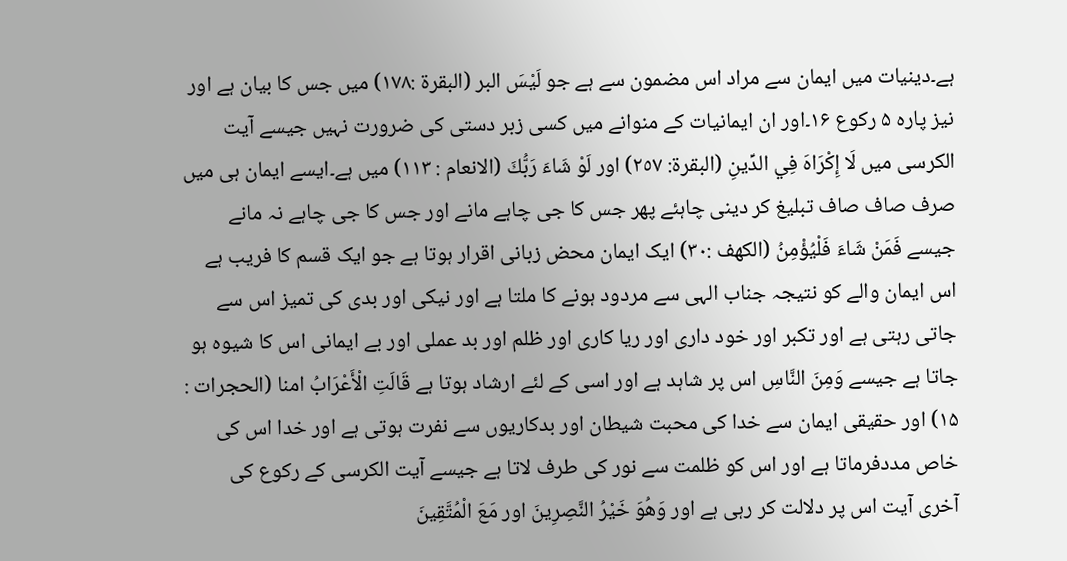ہے۔دینیات میں ایمان سے مراد اس مضمون سے ہے جو لَيْسَ البر (البقرة :۱۷۸) میں جس کا بیان ہے اور نیز پارہ ۵ رکوع ۱۶۔اور ان ایمانیات کے منوانے میں کسی زبر دستی کی ضرورت نہیں جیسے آیت الکرسی میں لَا إِكْرَاهَ فِي الدِّينِ (البقرة: ٢٥٧) اور لَوْ شَاءَ رَبُّكَ (الانعام : ۱۱۳) میں ہے۔ایسے ایمان ہی میں صرف صاف صاف تبلیغ کر دینی چاہئے پھر جس کا جی چاہے مانے اور جس کا جی چاہے نہ مانے جیسے فَمَنْ شَاءَ فَلْيُؤْمِنُ (الكهف :۳۰) ایک ایمان محض زبانی اقرار ہوتا ہے جو ایک قسم کا فریب ہے اس ایمان والے کو نتیجہ جناب الہی سے مردود ہونے کا ملتا ہے اور نیکی اور بدی کی تمیز اس سے جاتی رہتی ہے اور تکبر اور خود داری اور ریا کاری اور ظلم اور بد عملی اور بے ایمانی اس کا شیوہ ہو جاتا ہے جیسے وَمِنَ النَّاسِ اس پر شاہد ہے اور اسی کے لئے ارشاد ہوتا ہے قَالَتِ الْأَعْرَابُ امنا (الحجرات : ۱۵) اور حقیقی ایمان سے خدا کی محبت شیطان اور بدکاریوں سے نفرت ہوتی ہے اور خدا اس کی خاص مددفرماتا ہے اور اس کو ظلمت سے نور کی طرف لاتا ہے جیسے آیت الکرسی کے رکوع کی آخری آیت اس پر دلالت کر رہی ہے اور وَهُوَ خَيْرُ النَّصِرِينَ اور مَعَ الْمُتَّقِينَ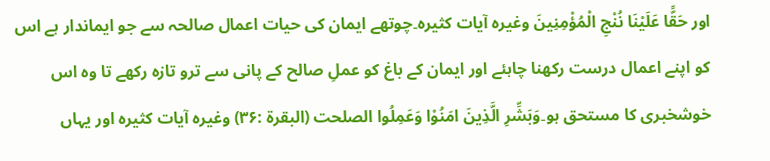اور حَقًّا عَلَيْنَا نُنْجِ الْمُؤْمِنِينَ وغیرہ آیات کثیرہ۔چوتھے ایمان کی حیات اعمال صالحہ سے جو ایماندار ہے اس کو اپنے اعمال درست رکھنا چاہئے اور ایمان کے باغ کو عملِ صالح کے پانی سے ترو تازہ رکھے تا وہ اس خوشخبری کا مستحق ہو۔وَبَشِّرِ الَّذِينَ امَنُوْا وَعَمِلُوا الصلحت (البقرة :۳۶) وغیرہ آیات کثیرہ اور یہاں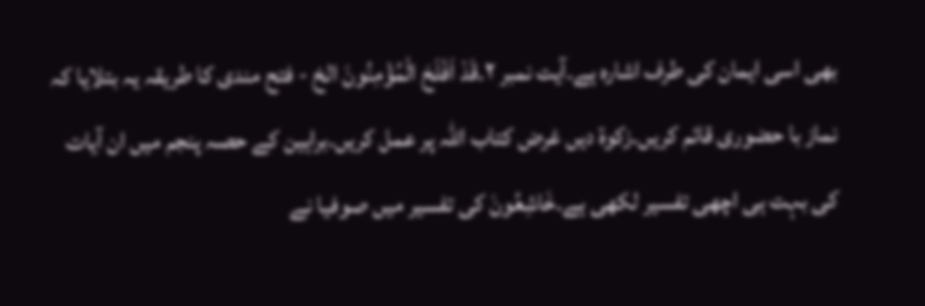بھی اسی ایمان کی طرف اشارہ ہے۔آیت نمبر ۲۔قَدْ اَفْلَحَ الْمُؤْمِنُونَ الخ - فتح مندی کا طریقہ یہ بتلایا کہ نماز با حضوری قائم کریں۔زکوۃ دیں غرض کتاب اللہ پر عمل کریں۔براہین کے حصہ پنجم میں ان آیات کی بہت ہی اچھی تفسیر لکھی ہے۔خَاشِعُونَ کی تفسیر میں صوفیا نے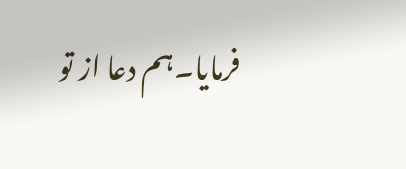فرمایا۔ہم دعا از تو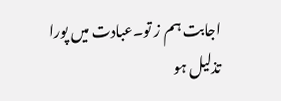اجابت ہم ز تو۔عبادت میں پورا تذلیل ہو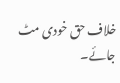خلاف حق خودی مٹ جائے۔